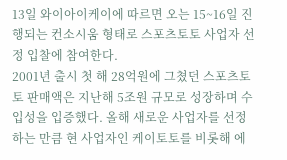13일 와이아이케이에 따르면 오는 15~16일 진행되는 컨소시움 형태로 스포츠토토 사업자 선정 입찰에 참여한다.
2001년 출시 첫 해 28억원에 그쳤던 스포츠토토 판매액은 지난해 5조원 규모로 성장하며 수입성을 입증했다. 올해 새로운 사업자를 선정하는 만큼 현 사업자인 케이토토를 비롯해 에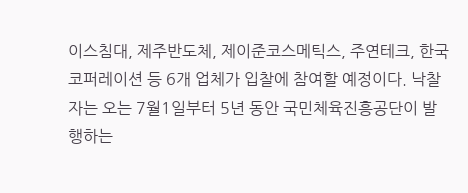이스침대, 제주반도체, 제이준코스메틱스, 주연테크, 한국코퍼레이션 등 6개 업체가 입찰에 참여할 예정이다. 낙찰자는 오는 7월1일부터 5년 동안 국민체육진흥공단이 발행하는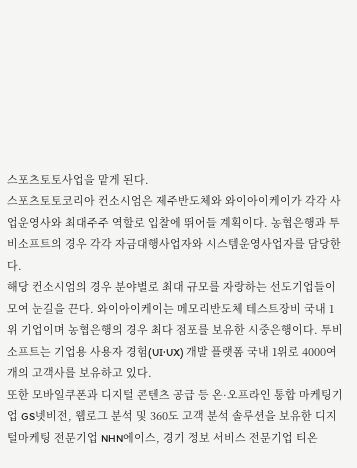스포츠토토사업을 맡게 된다.
스포츠토토코리아 컨소시엄은 제주반도체와 와이아이케이가 각각 사업운영사와 최대주주 역할로 입찰에 뛰어들 계획이다. 농협은행과 투비소프트의 경우 각각 자금대행사업자와 시스템운영사업자를 담당한다.
해당 컨소시엄의 경우 분야별로 최대 규모를 자랑하는 선도기업들이 모여 눈길을 끈다. 와이아이케이는 메모리반도체 테스트장비 국내 1위 기업이며 농협은행의 경우 최다 점포를 보유한 시중은행이다. 투비소프트는 기업용 사용자 경험(UI·UX) 개발 플랫폼 국내 1위로 4000여개의 고객사를 보유하고 있다.
또한 모바일쿠폰과 디지털 콘텐츠 공급 등 온·오프라인 통합 마케팅기업 GS넷비전, 웹로그 분석 및 360도 고객 분석 솔루션을 보유한 디지털마케팅 전문기업 NHN에이스, 경기 정보 서비스 전문기업 티온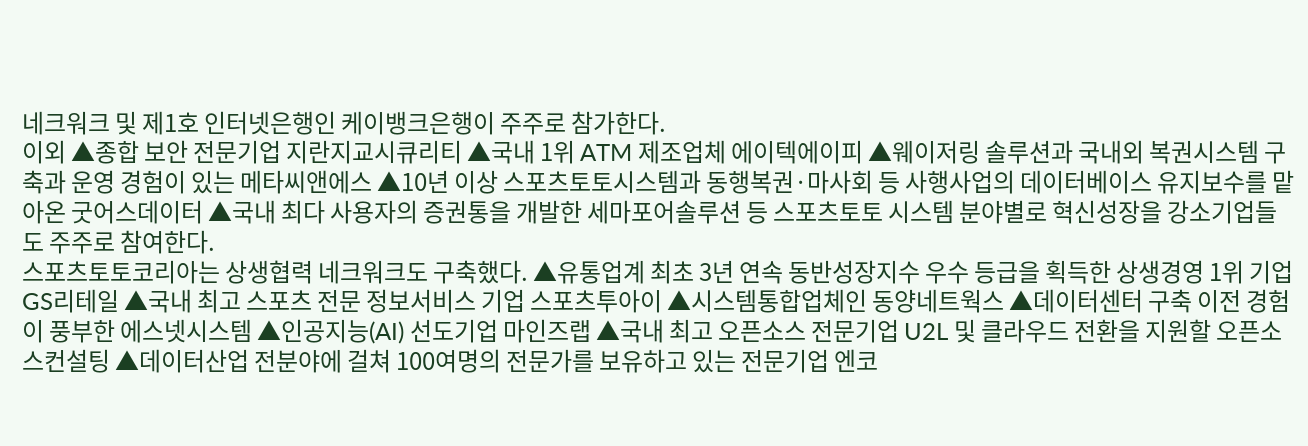네크워크 및 제1호 인터넷은행인 케이뱅크은행이 주주로 참가한다.
이외 ▲종합 보안 전문기업 지란지교시큐리티 ▲국내 1위 ATM 제조업체 에이텍에이피 ▲웨이저링 솔루션과 국내외 복권시스템 구축과 운영 경험이 있는 메타씨앤에스 ▲10년 이상 스포츠토토시스템과 동행복권·마사회 등 사행사업의 데이터베이스 유지보수를 맡아온 굿어스데이터 ▲국내 최다 사용자의 증권통을 개발한 세마포어솔루션 등 스포츠토토 시스템 분야별로 혁신성장을 강소기업들도 주주로 참여한다.
스포츠토토코리아는 상생협력 네크워크도 구축했다. ▲유통업계 최초 3년 연속 동반성장지수 우수 등급을 획득한 상생경영 1위 기업 GS리테일 ▲국내 최고 스포츠 전문 정보서비스 기업 스포츠투아이 ▲시스템통합업체인 동양네트웍스 ▲데이터센터 구축 이전 경험이 풍부한 에스넷시스템 ▲인공지능(AI) 선도기업 마인즈랩 ▲국내 최고 오픈소스 전문기업 U2L 및 클라우드 전환을 지원할 오픈소스컨설팅 ▲데이터산업 전분야에 걸쳐 100여명의 전문가를 보유하고 있는 전문기업 엔코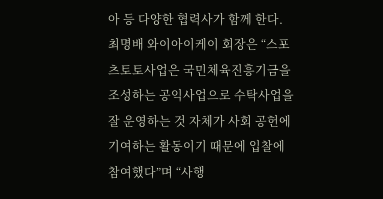아 등 다양한 협력사가 함께 한다.
최명배 와이아이케이 회장은 “스포츠토토사업은 국민체육진흥기금을 조성하는 공익사업으로 수탁사업을 잘 운영하는 것 자체가 사회 공헌에 기여하는 활동이기 때문에 입찰에 참여했다”며 “사행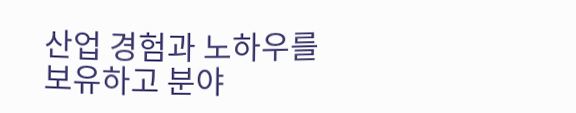산업 경험과 노하우를 보유하고 분야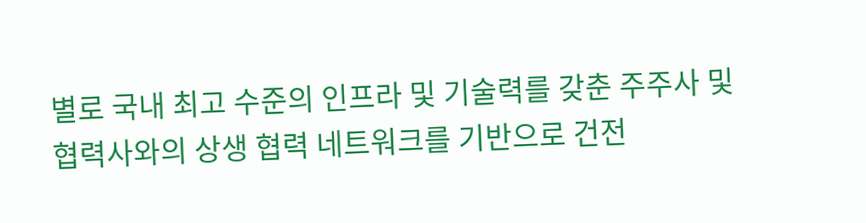별로 국내 최고 수준의 인프라 및 기술력를 갖춘 주주사 및 협력사와의 상생 협력 네트워크를 기반으로 건전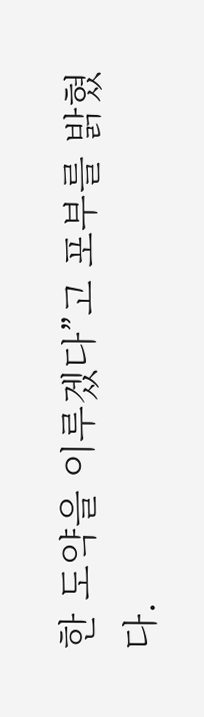한 도약을 이루겠다”고 포부를 밝혔다.